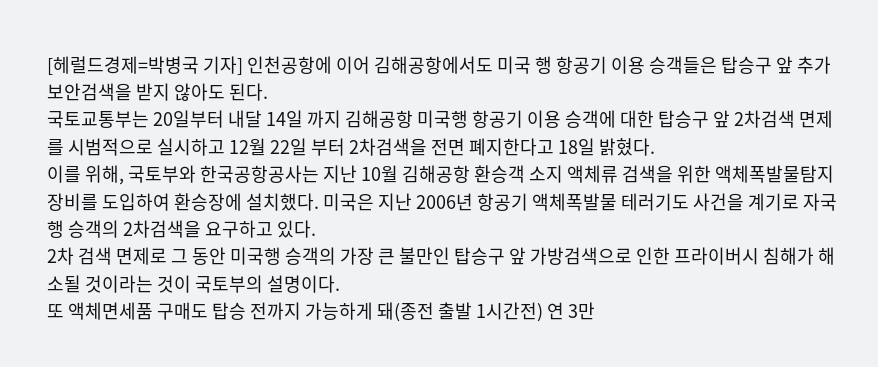[헤럴드경제=박병국 기자] 인천공항에 이어 김해공항에서도 미국 행 항공기 이용 승객들은 탑승구 앞 추가 보안검색을 받지 않아도 된다.
국토교통부는 20일부터 내달 14일 까지 김해공항 미국행 항공기 이용 승객에 대한 탑승구 앞 2차검색 면제를 시범적으로 실시하고 12월 22일 부터 2차검색을 전면 폐지한다고 18일 밝혔다.
이를 위해, 국토부와 한국공항공사는 지난 10월 김해공항 환승객 소지 액체류 검색을 위한 액체폭발물탐지장비를 도입하여 환승장에 설치했다. 미국은 지난 2006년 항공기 액체폭발물 테러기도 사건을 계기로 자국행 승객의 2차검색을 요구하고 있다.
2차 검색 면제로 그 동안 미국행 승객의 가장 큰 불만인 탑승구 앞 가방검색으로 인한 프라이버시 침해가 해소될 것이라는 것이 국토부의 설명이다.
또 액체면세품 구매도 탑승 전까지 가능하게 돼(종전 출발 1시간전) 연 3만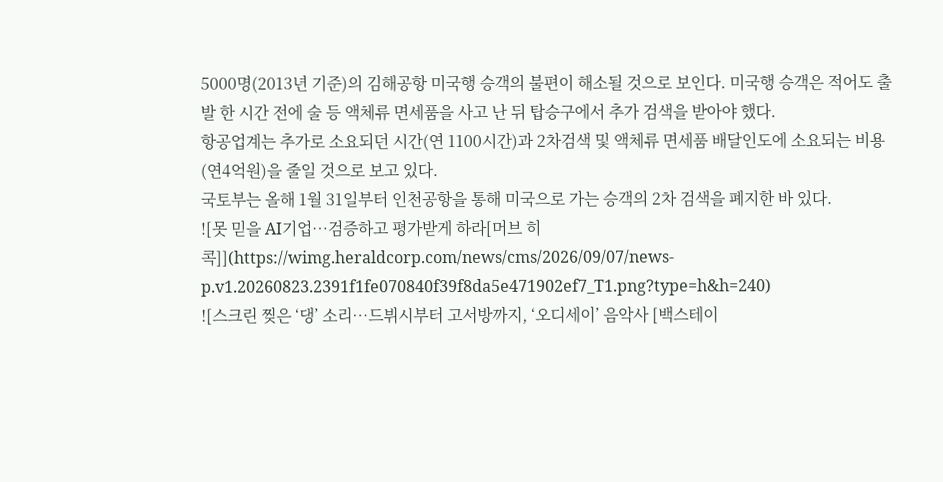5000명(2013년 기준)의 김해공항 미국행 승객의 불편이 해소될 것으로 보인다. 미국행 승객은 적어도 출발 한 시간 전에 술 등 액체류 면세품을 사고 난 뒤 탑승구에서 추가 검색을 받아야 했다.
항공업계는 추가로 소요되던 시간(연 1100시간)과 2차검색 및 액체류 면세품 배달인도에 소요되는 비용(연4억원)을 줄일 것으로 보고 있다.
국토부는 올해 1월 31일부터 인천공항을 통해 미국으로 가는 승객의 2차 검색을 폐지한 바 있다.
![못 믿을 AI기업…검증하고 평가받게 하라[머브 히콕]](https://wimg.heraldcorp.com/news/cms/2026/09/07/news-p.v1.20260823.2391f1fe070840f39f8da5e471902ef7_T1.png?type=h&h=240)
![스크린 찢은 ‘댕’ 소리…드뷔시부터 고서방까지, ‘오디세이’ 음악사 [백스테이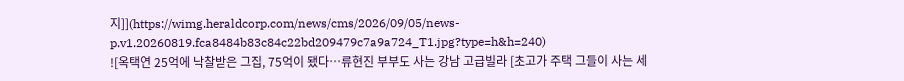지]](https://wimg.heraldcorp.com/news/cms/2026/09/05/news-p.v1.20260819.fca8484b83c84c22bd209479c7a9a724_T1.jpg?type=h&h=240)
![옥택연 25억에 낙찰받은 그집, 75억이 됐다…류현진 부부도 사는 강남 고급빌라 [초고가 주택 그들이 사는 세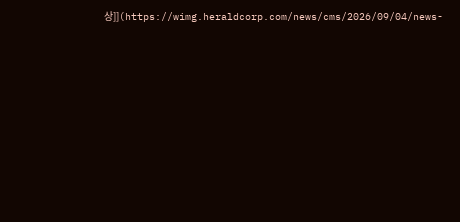상]](https://wimg.heraldcorp.com/news/cms/2026/09/04/news-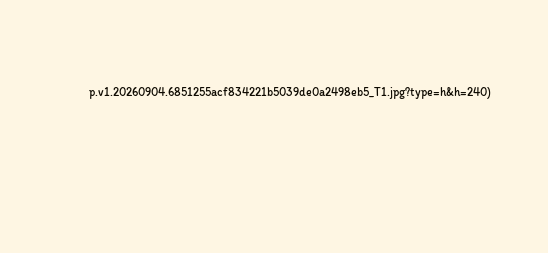p.v1.20260904.6851255acf834221b5039de0a2498eb5_T1.jpg?type=h&h=240)